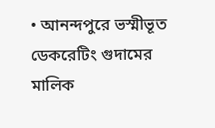• আনন্দপুরে ভস্মীভূত ডেকরেটিং গুদামের মালিক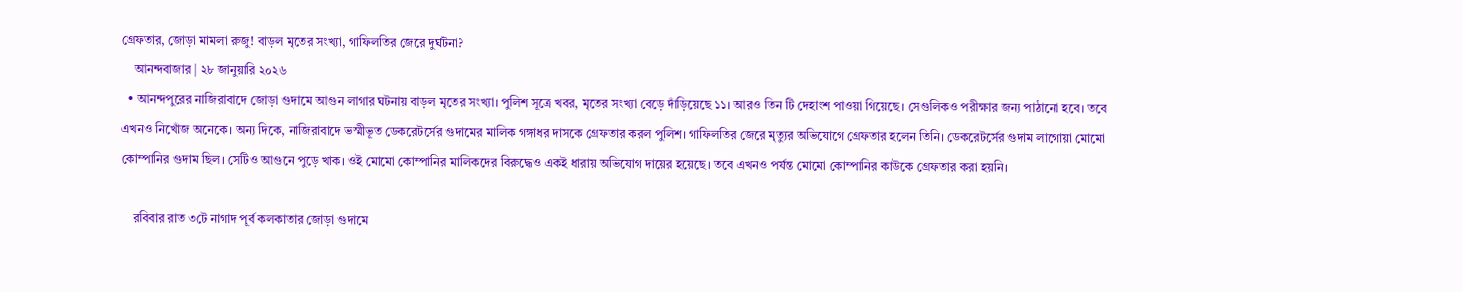গ্রেফতার, জোড়া মামলা রুজু! বাড়ল মৃতের সংখ্যা, গাফিলতির জেরে দুর্ঘটনা?
    আনন্দবাজার | ২৮ জানুয়ারি ২০২৬
  • আনন্দপুরের নাজিরাবাদে জোড়া গুদামে আগুন লাগার ঘটনায় বাড়ল মৃতের সংখ্যা। পুলিশ সূত্রে খবর, মৃতের সংখ্যা বেড়ে দাঁড়িয়েছে ১১। আরও তিন টি দেহাংশ পাওয়া গিয়েছে। সেগুলিকও পরীক্ষার জন্য পাঠানো হবে। তবে এখনও নিখোঁজ অনেকে। অন্য দিকে, নাজিরাবাদে ভস্মীভূত ডেকরেটর্সের গুদামের মালিক গঙ্গাধর দাসকে গ্রেফতার করল পুলিশ। গাফিলতির জেরে মৃত্যুর অভিযোগে গ্রেফতার হলেন তিনি। ডেকরেটর্সের গুদাম লাগোয়া মোমো কোম্পানির গুদাম ছিল। সেটিও আগুনে পুড়ে খাক। ওই মোমো কোম্পানির মালিকদের বিরুদ্ধেও একই ধারায় অভিযোগ দায়ের হয়েছে। তবে এখনও পর্যন্ত মোমো কোম্পানির কাউকে গ্রেফতার করা হয়নি।

    রবিবার রাত ৩টে নাগাদ পূর্ব কলকাতার জোড়া গুদামে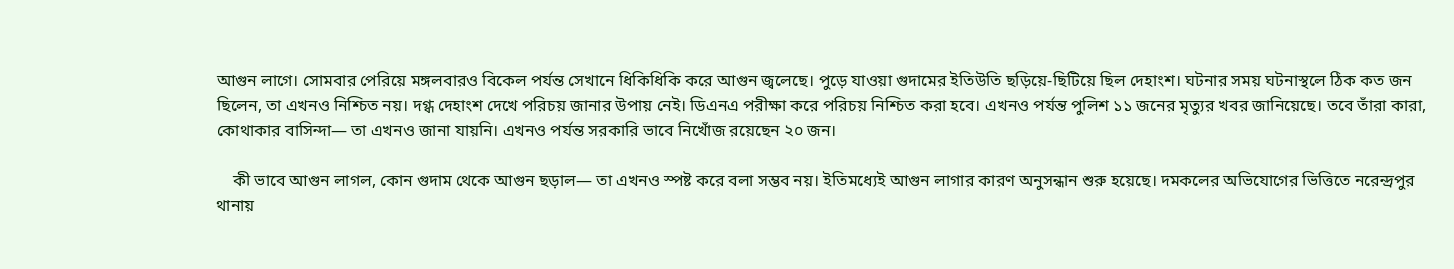আগুন লাগে। সোমবার পেরিয়ে মঙ্গলবারও বিকেল পর্যন্ত সেখানে ধিকিধিকি করে আগুন জ্বলেছে। পুড়ে যাওয়া গুদামের ইতিউতি ছড়িয়ে-ছিটিয়ে ছিল দেহাংশ। ঘটনার সময় ঘটনাস্থলে ঠিক কত জন ছিলেন, তা এখনও নিশ্চিত নয়। দগ্ধ দেহাংশ দেখে পরিচয় জানার উপায় নেই। ডিএনএ পরীক্ষা করে পরিচয় নিশ্চিত করা হবে। এখনও পর্যন্ত পুলিশ ১১ জনের মৃত্যুর খবর জানিয়েছে। তবে তাঁরা কারা, কোথাকার বাসিন্দা— তা এখনও জানা যায়নি। এখনও পর্যন্ত সরকারি ভাবে নিখোঁজ রয়েছেন ২০ জন।

    কী ভাবে আগুন লাগল, কোন গুদাম থেকে আগুন ছড়াল— তা এখনও স্পষ্ট করে বলা সম্ভব নয়। ইতিমধ্যেই আগুন লাগার কারণ অনুসন্ধান শুরু হয়েছে। দমকলের অভিযোগের ভিত্তিতে নরেন্দ্রপুর থানায়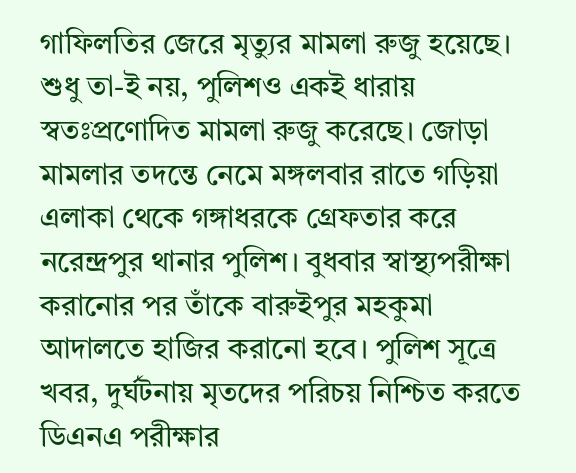গাফিলতির জেরে মৃত্যুর মামলা রুজু হয়েছে। শুধু তা-ই নয়, পুলিশও একই ধারায় স্বতঃপ্রণোদিত মামলা রুজু করেছে। জোড়া মামলার তদন্তে নেমে মঙ্গলবার রাতে গড়িয়া এলাকা থেকে গঙ্গাধরকে গ্রেফতার করে নরেন্দ্রপুর থানার পুলিশ। বুধবার স্বাস্থ্যপরীক্ষা করানোর পর তাঁকে বারুইপুর মহকুমা আদালতে হাজির করানো হবে। পুলিশ সূত্রে খবর, দুর্ঘটনায় মৃতদের পরিচয় নিশ্চিত করতে ডিএনএ পরীক্ষার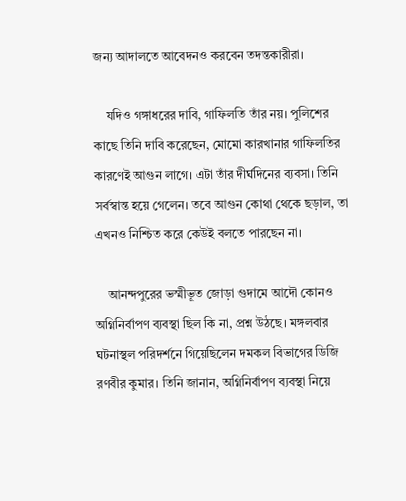জন্য আদালতে আবেদনও করবেন তদন্তকারীরা।

    যদিও গঙ্গাধরের দাবি, গাফিলতি তাঁর নয়। পুলিশের কাছে তিনি দাবি করেছেন, মোমো কারখানার গাফিলতির কারণেই আগুন লাগে। এটা তাঁর দীর্ঘদিনের ব্যবসা। তিনি সর্বস্বান্ত হয়ে গেলেন। তবে আগুন কোথা থেকে ছড়াল, তা এখনও নিশ্চিত করে কেউই বলতে পারছেন না।

    আনন্দপুরের ভস্মীভূত জোড়া গুদামে আদৌ কোনও অগ্নিনির্বাপণ ব্যবস্থা ছিল কি না, প্রশ্ন উঠছে। মঙ্গলবার ঘটনাস্থল পরিদর্শনে গিয়েছিলেন দমকল বিভাগের ডিজি রণবীর কুমার। তিনি জানান, অগ্নিনির্বাপণ ব্যবস্থা নিয়ে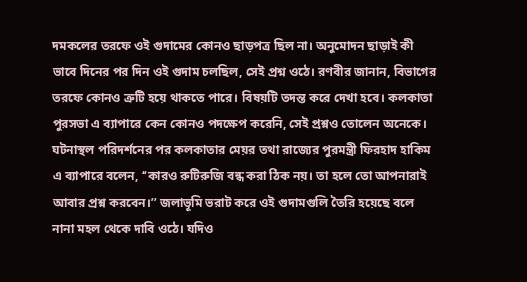দমকলের তরফে ওই গুদামের কোনও ছাড়পত্র ছিল না। অনুমোদন ছাড়াই কী ভাবে দিনের পর দিন ওই গুদাম চলছিল, সেই প্রশ্ন ওঠে। রণবীর জানান, বিভাগের তরফে কোনও ত্রুটি হয়ে থাকতে পারে। বিষয়টি তদন্ত করে দেখা হবে। কলকাতা পুরসভা এ ব্যাপারে কেন কোনও পদক্ষেপ করেনি, সেই প্রশ্নও তোলেন অনেকে। ঘটনাস্থল পরিদর্শনের পর কলকাতার মেয়র তথা রাজ্যের পুরমন্ত্রী ফিরহাদ হাকিম এ ব্যাপারে বলেন, ‘‘কারও রুটিরুজি বন্ধ করা ঠিক নয়। তা হলে তো আপনারাই আবার প্রশ্ন করবেন।’’ জলাভূমি ভরাট করে ওই গুদামগুলি তৈরি হয়েছে বলে নানা মহল থেকে দাবি ওঠে। যদিও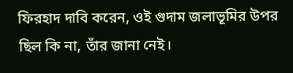ফিরহাদ দাবি করেন, ওই গুদাম জলাভূমির উপর ছিল কি না, তাঁর জানা নেই।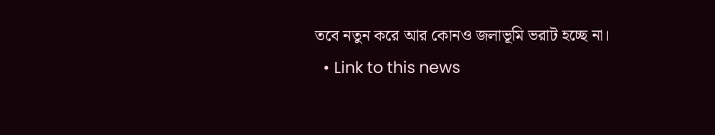তবে নতুন করে আর কোনও জলাভূমি ভরাট হচ্ছে না।
  • Link to this news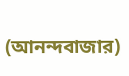(আনন্দবাজার)